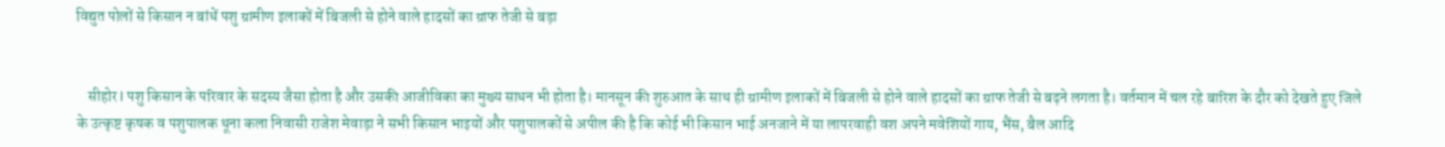विद्युत पोलों से किसान न बांधें पशु ग्रामीण इलाकों में बिजली से होने वाले हादसों का ग्राफ तेजी से बड़ा


    सीहोर l पशु किसान के परिवार के सदस्य जैसा होता है और उसकी आजीविका का मुख्य साधन भी होता है। मानसून की शुरुआत के साथ ही ग्रामीण इलाकों में बिजली से होने वाले हादसों का ग्राफ तेजी से बढ़ने लगता है। वर्तमान में चल रहे बारिश के दौर को देखते हुए जिले के उत्कृष्ट कृषक व पशुपालक थूना कला निवासी राजेश मेवाड़ा ने सभी किसान भाइयों और पशुपालकों से अपील की है कि कोई भी किसान भाई अनजाने में या लापरवाही वश अपने मवेशियों गाय, भैंस, बैल आदि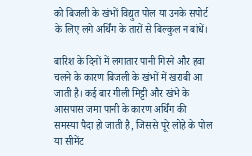को बिजली के खंभों विद्युत पोल या उनके सपोर्ट के लिए लगे अर्थिंग के तारों से बिल्कुल न बांधें।

बारिश के दिनों में लगातार पानी गिरने और हवा चलने के कारण बिजली के खंभों में खराबी आ जाती है। कई बार गीली मिट्टी और खंभे के आसपास जमा पानी के कारण अर्थिंग की समस्या पैदा हो जाती है, जिससे पूरे लोहे के पोल या सीमेंट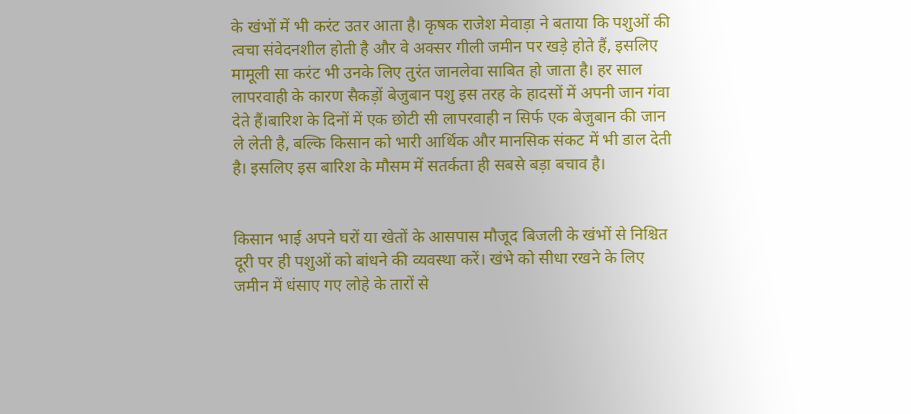के खंभों में भी करंट उतर आता है। कृषक राजेश मेवाड़ा ने बताया कि पशुओं की त्वचा संवेदनशील होती है और वे अक्सर गीली जमीन पर खड़े होते हैं, इसलिए मामूली सा करंट भी उनके लिए तुरंत जानलेवा साबित हो जाता है। हर साल लापरवाही के कारण सैकड़ों बेजुबान पशु इस तरह के हादसों में अपनी जान गंवा देते हैं।बारिश के दिनों में एक छोटी सी लापरवाही न सिर्फ एक बेजुबान की जान ले लेती है, बल्कि किसान को भारी आर्थिक और मानसिक संकट में भी डाल देती है। इसलिए इस बारिश के मौसम में सतर्कता ही सबसे बड़ा बचाव है।


किसान भाई अपने घरों या खेतों के आसपास मौजूद बिजली के खंभों से निश्चित दूरी पर ही पशुओं को बांधने की व्यवस्था करें। खंभे को सीधा रखने के लिए जमीन में धंसाए गए लोहे के तारों से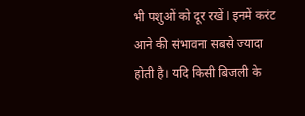भी पशुओं को दूर रखें l इनमें करंट आने की संभावना सबसे ज्यादा होती है। यदि किसी बिजली के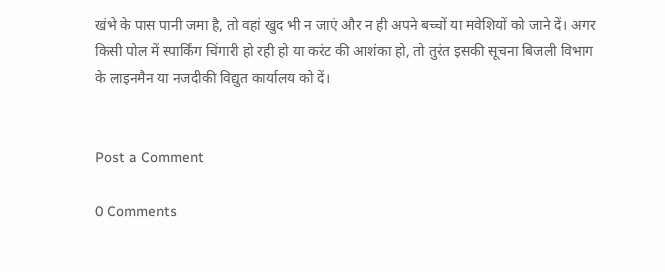खंभे के पास पानी जमा है, तो वहां खुद भी न जाएं और न ही अपने बच्चों या मवेशियों को जाने दें। अगर किसी पोल में स्पार्किंग चिंगारी हो रही हो या करंट की आशंका हो, तो तुरंत इसकी सूचना बिजली विभाग के लाइनमैन या नजदीकी विद्युत कार्यालय को दें।


Post a Comment

0 Comments